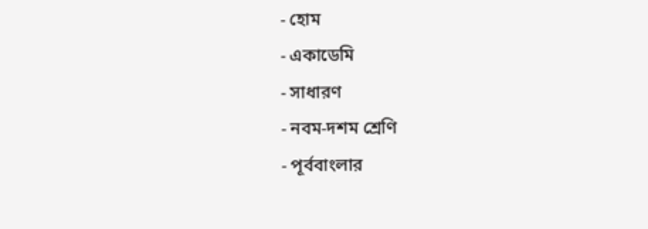- হোম
- একাডেমি
- সাধারণ
- নবম-দশম শ্রেণি
- পূর্ববাংলার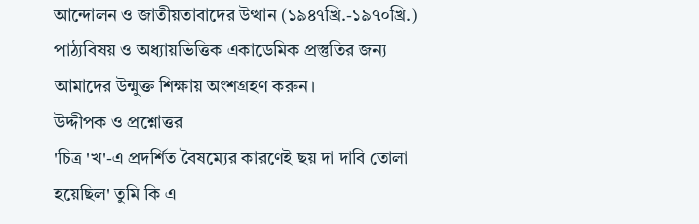আন্দোলন ও জাতীয়তাবাদের উত্থান (১৯৪৭খ্রি.-১৯৭০খ্রি.)
পাঠ্যবিষয় ও অধ্যায়ভিত্তিক একাডেমিক প্রস্তুতির জন্য আমাদের উন্মুক্ত শিক্ষায় অংশগ্রহণ করুন।
উদ্দীপক ও প্রশ্নোত্তর
'চিত্র 'খ'-এ প্রদর্শিত বৈষম্যের কারণেই ছয় দা দাবি তোলা হয়েছিল' তুমি কি এ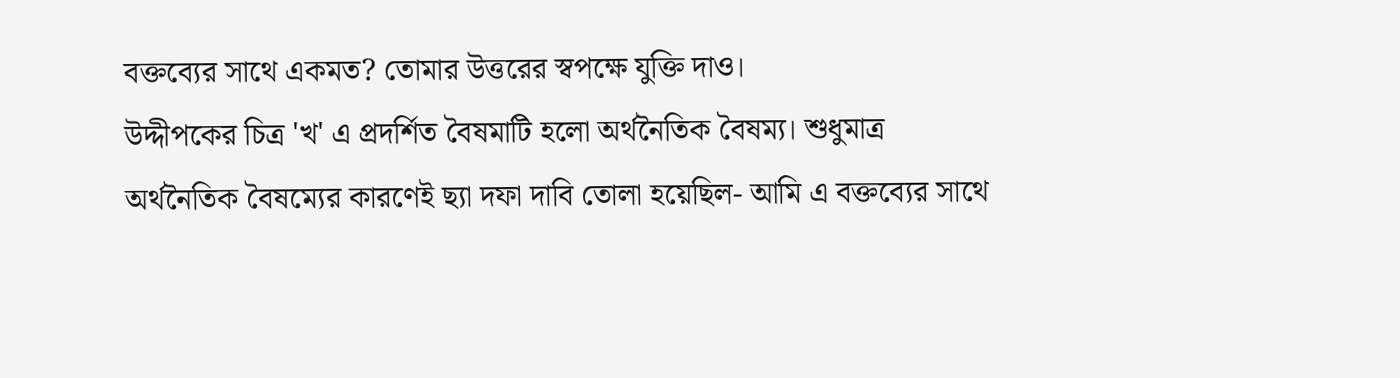বক্তব্যের সাথে একমত? তোমার উত্তরের স্বপক্ষে যুক্তি দাও।
উদ্দীপকের চিত্র 'খ' এ প্রদর্শিত বৈষমাটি হলো অর্থনৈতিক বৈষম্য। শুধুমাত্র অর্থনৈতিক বৈষম্যের কারণেই ছ্যা দফা দাবি তোলা হয়েছিল- আমি এ বক্তব্যের সাথে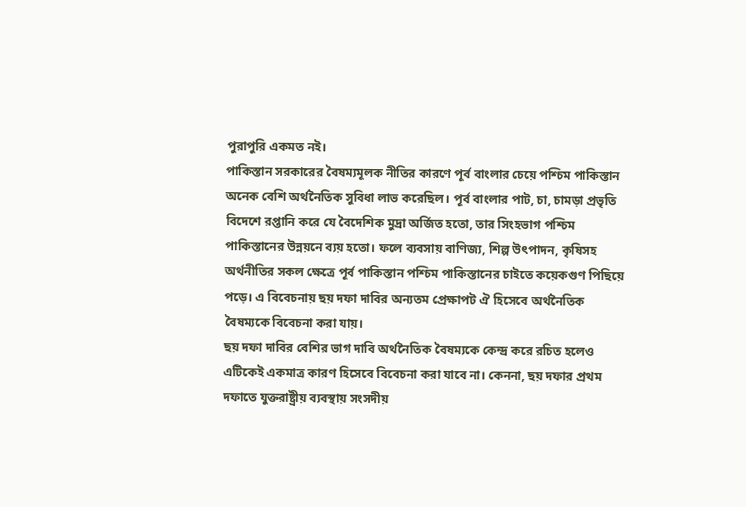পুরাপুরি একমত নই।
পাকিস্তান সরকারের বৈষম্যমূলক নীতির কারণে পূর্ব বাংলার চেয়ে পশ্চিম পাকিস্তান অনেক বেশি অর্থনৈতিক সুবিধা লাভ করেছিল। পূর্ব বাংলার পাট, চা, চামড়া প্রভৃতি বিদেশে রপ্তানি করে যে বৈদেশিক মুদ্রা অর্জিত হতো, তার সিংহভাগ পশ্চিম পাকিস্তানের উন্নয়নে ব্যয় হতো। ফলে ব্যবসায় বাণিজ্য, শিল্প উৎপাদন, কৃষিসহ অর্থনীতির সকল ক্ষেত্রে পূর্ব পাকিস্তান পশ্চিম পাকিস্তানের চাইতে কয়েকগুণ পিছিয়ে পড়ে। এ বিবেচনায় ছয় দফা দাবির অন্যতম প্রেক্ষাপট ঐ হিসেবে অর্থনৈতিক বৈষম্যকে বিবেচনা করা যায়।
ছয় দফা দাবির বেশির ভাগ দাবি অর্থনৈতিক বৈষম্যকে কেন্দ্র করে রচিত হলেও এটিকেই একমাত্র কারণ হিসেবে বিবেচনা করা যাবে না। কেননা, ছয় দফার প্রথম দফাতে যুক্তরাষ্ট্রীয় ব্যবস্থায় সংসদীয়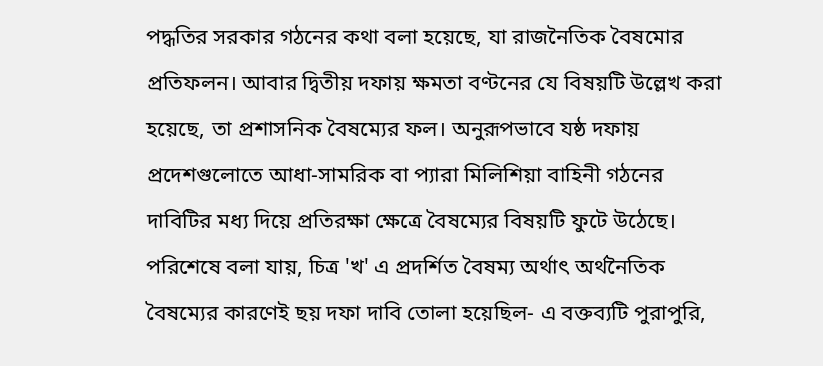পদ্ধতির সরকার গঠনের কথা বলা হয়েছে, যা রাজনৈতিক বৈষমোর প্রতিফলন। আবার দ্বিতীয় দফায় ক্ষমতা বণ্টনের যে বিষয়টি উল্লেখ করা হয়েছে, তা প্রশাসনিক বৈষম্যের ফল। অনুরূপভাবে যষ্ঠ দফায় প্রদেশগুলোতে আধা-সামরিক বা প্যারা মিলিশিয়া বাহিনী গঠনের দাবিটির মধ্য দিয়ে প্রতিরক্ষা ক্ষেত্রে বৈষম্যের বিষয়টি ফুটে উঠেছে।
পরিশেষে বলা যায়, চিত্র 'খ' এ প্রদর্শিত বৈষম্য অর্থাৎ অর্থনৈতিক বৈষম্যের কারণেই ছয় দফা দাবি তোলা হয়েছিল- এ বক্তব্যটি পুরাপুরি,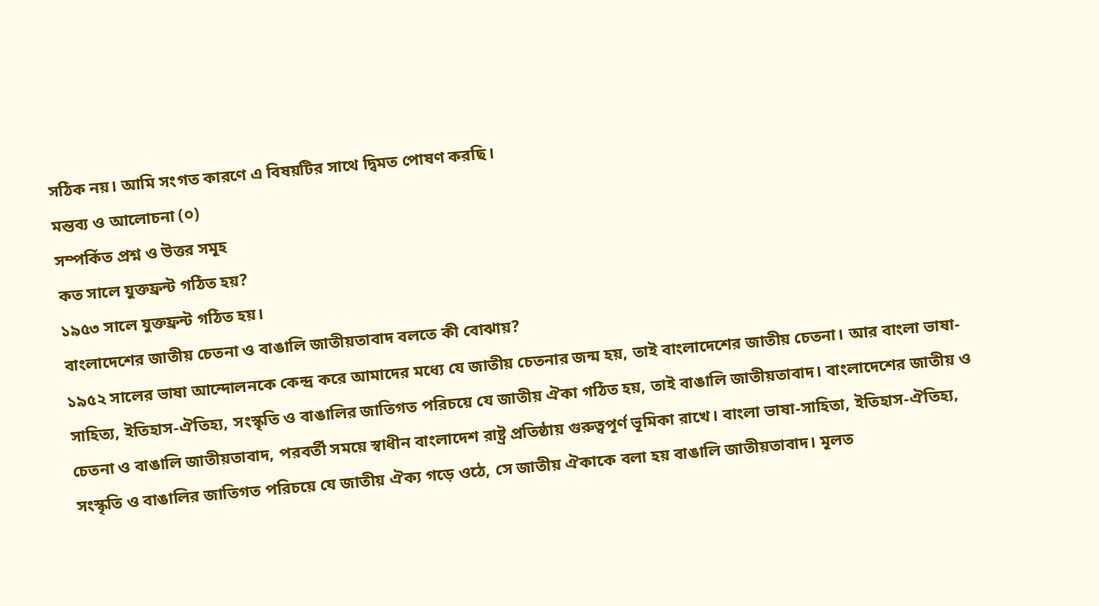সঠিক নয়। আমি সংগত কারণে এ বিষয়টির সাথে দ্বিমত পোষণ করছি।
মন্তব্য ও আলোচনা (০)
সম্পর্কিত প্রশ্ন ও উত্তর সমূহ
কত সালে যুক্তফ্রন্ট গঠিত হয়?
১৯৫৩ সালে যুক্তফ্রন্ট গঠিত হয়।
বাংলাদেশের জাতীয় চেতনা ও বাঙালি জাতীয়তাবাদ বলতে কী বোঝায়?
১৯৫২ সালের ভাষা আন্দোলনকে কেন্দ্র করে আমাদের মধ্যে যে জাতীয় চেতনার জন্ম হয়, তাই বাংলাদেশের জাতীয় চেতনা। আর বাংলা ভাষা-সাহিত্য, ইতিহাস-ঐতিহ্য, সংস্কৃতি ও বাঙালির জাতিগত পরিচয়ে যে জাতীয় ঐকা গঠিত হয়, তাই বাঙালি জাতীয়তাবাদ। বাংলাদেশের জাতীয় ও চেতনা ও বাঙালি জাতীয়তাবাদ, পরবর্তী সময়ে স্বাধীন বাংলাদেশ রাষ্ট্র প্রতিষ্ঠায় গুরুত্বপূর্ণ ভূমিকা রাখে। বাংলা ভাষা-সাহিতা, ইতিহাস-ঐতিহ্য, সংস্কৃতি ও বাঙালির জাতিগত পরিচয়ে যে জাতীয় ঐক্য গড়ে ওঠে, সে জাতীয় ঐকাকে বলা হয় বাঙালি জাতীয়তাবাদ। মূলত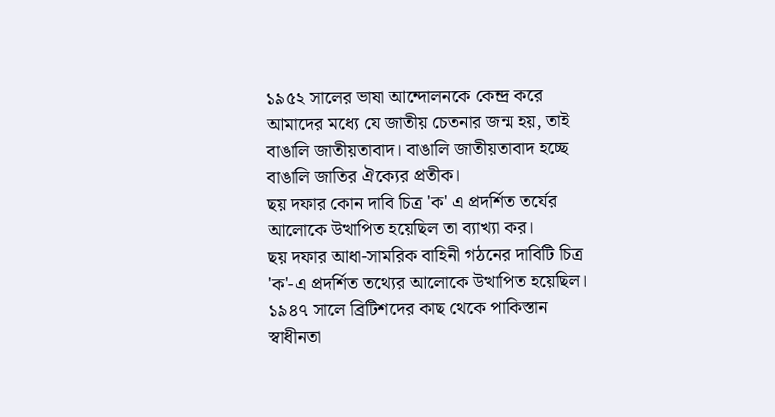১৯৫২ সালের ভাষা আন্দোলনকে কেন্দ্র করে আমাদের মধ্যে যে জাতীয় চেতনার জন্ম হয়, তাই বাঙালি জাতীয়তাবাদ। বাঙালি জাতীয়তাবাদ হচ্ছে বাঙালি জাতির ঐক্যের প্রতীক।
ছয় দফার কোন দাবি চিত্র 'ক' এ প্রদর্শিত তর্যের আলোকে উত্থাপিত হয়েছিল তা ব্যাখ্যা কর।
ছয় দফার আধা-সামরিক বাহিনী গঠনের দাবিটি চিত্র 'ক'-এ প্রদর্শিত তথ্যের আলোকে উত্থাপিত হয়েছিল।
১৯৪৭ সালে ব্রিটিশদের কাছ থেকে পাকিস্তান স্বাধীনতা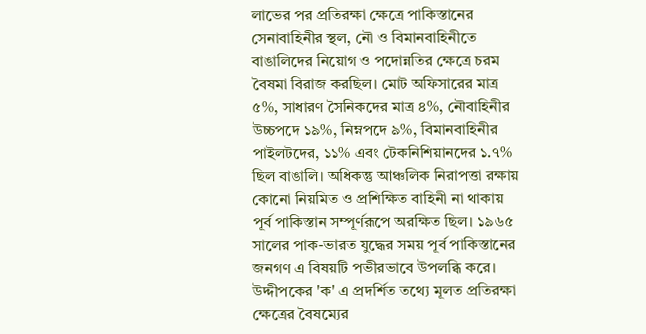লাভের পর প্রতিরক্ষা ক্ষেত্রে পাকিস্তানের সেনাবাহিনীর স্থল, নৌ ও বিমানবাহিনীতে বাঙালিদের নিয়োগ ও পদোন্নতির ক্ষেত্রে চরম বৈষমা বিরাজ করছিল। মোট অফিসারের মাত্র ৫%, সাধারণ সৈনিকদের মাত্র ৪%, নৌবাহিনীর উচ্চপদে ১৯%, নিম্নপদে ৯%, বিমানবাহিনীর পাইলটদের, ১১% এবং টেকনিশিয়ানদের ১.৭% ছিল বাঙালি। অধিকন্তু আঞ্চলিক নিরাপত্তা রক্ষায় কোনো নিয়মিত ও প্রশিক্ষিত বাহিনী না থাকায় পূর্ব পাকিস্তান সম্পূর্ণরূপে অরক্ষিত ছিল। ১৯৬৫ সালের পাক-ভারত যুদ্ধের সময় পূর্ব পাকিস্তানের জনগণ এ বিষয়টি পভীরভাবে উপলব্ধি করে।
উদ্দীপকের 'ক' এ প্রদর্শিত তথ্যে মূলত প্রতিরক্ষা ক্ষেত্রের বৈষম্যের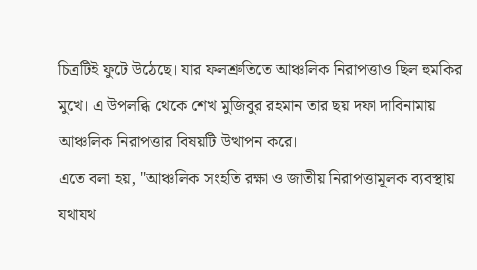চিত্রটিই ফুটে উঠেছে। যার ফলশ্রুতিতে আঞ্চলিক নিরাপত্তাও ছিল হুমকির মুখে। এ উপলব্ধি থেকে শেখ মুজিবুর রহমান তার ছয় দফা দাবিনামায় আঞ্চলিক নিরাপত্তার বিষয়টি উত্থাপন করে।
এতে বলা হয়, "আঞ্চলিক সংহতি রক্ষা ও জাতীয় নিরাপত্তামূলক ব্যবস্থায় যথাযথ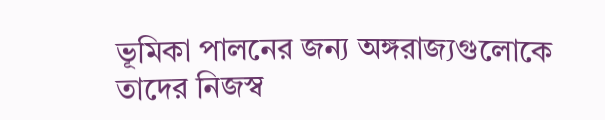ভূমিকা পালনের জন্য অঙ্গরাজ্যগুলোকে তাদের নিজস্ব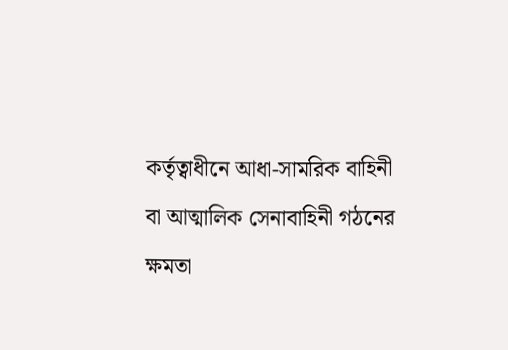কর্তৃত্বাধীনে আধা-সামরিক বাহিনী বা আত্মালিক সেনাবাহিনী গঠনের ক্ষমতা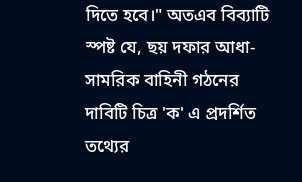দিতে হবে।" অতএব বিব্যাটি স্পষ্ট যে, ছয় দফার আধা-সামরিক বাহিনী গঠনের দাবিটি চিত্র 'ক' এ প্রদর্শিত তথ্যের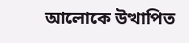আলোকে উত্থাপিত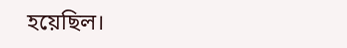হয়েছিল।